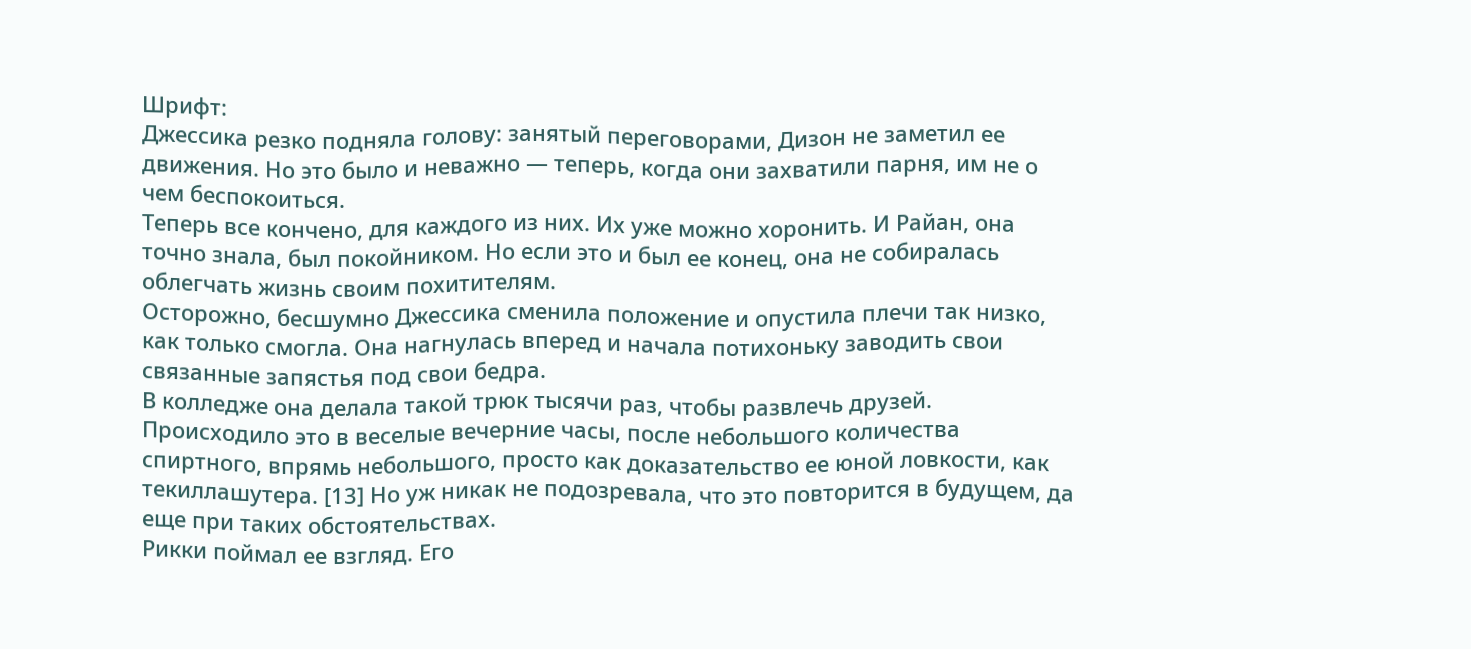Шрифт:
Джессика резко подняла голову: занятый переговорами, Дизон не заметил ее движения. Но это было и неважно — теперь, когда они захватили парня, им не о чем беспокоиться.
Теперь все кончено, для каждого из них. Их уже можно хоронить. И Райан, она точно знала, был покойником. Но если это и был ее конец, она не собиралась облегчать жизнь своим похитителям.
Осторожно, бесшумно Джессика сменила положение и опустила плечи так низко, как только смогла. Она нагнулась вперед и начала потихоньку заводить свои связанные запястья под свои бедра.
В колледже она делала такой трюк тысячи раз, чтобы развлечь друзей. Происходило это в веселые вечерние часы, после небольшого количества спиртного, впрямь небольшого, просто как доказательство ее юной ловкости, как текиллашутера. [13] Но уж никак не подозревала, что это повторится в будущем, да еще при таких обстоятельствах.
Рикки поймал ее взгляд. Его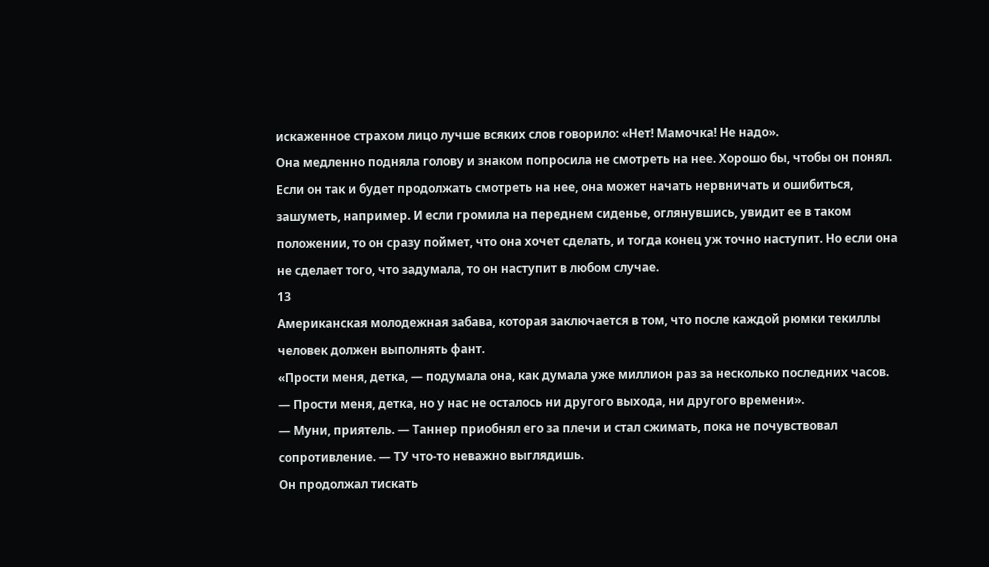искаженное страхом лицо лучше всяких слов говорило: «Нет! Мамочка! Не надо».
Она медленно подняла голову и знаком попросила не смотреть на нее. Хорошо бы, чтобы он понял. Если он так и будет продолжать смотреть на нее, она может начать нервничать и ошибиться, зашуметь, например. И если громила на переднем сиденье, оглянувшись, увидит ее в таком положении, то он сразу поймет, что она хочет сделать, и тогда конец уж точно наступит. Но если она не сделает того, что задумала, то он наступит в любом случае.
13
Американская молодежная забава, которая заключается в том, что после каждой рюмки текиллы человек должен выполнять фант.
«Прости меня, детка, — подумала она, как думала уже миллион раз за несколько последних часов. — Прости меня, детка, но у нас не осталось ни другого выхода, ни другого времени».
— Муни, приятель. — Таннер приобнял его за плечи и стал сжимать, пока не почувствовал сопротивление. — ТУ что-то неважно выглядишь.
Он продолжал тискать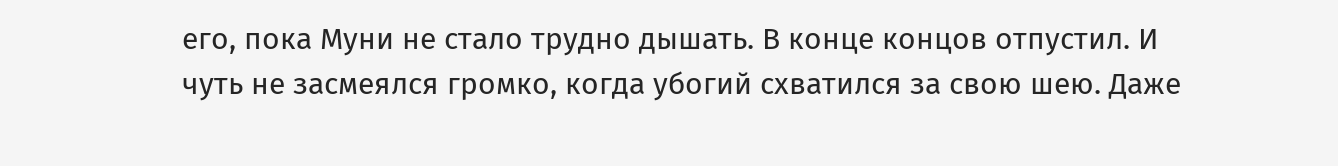его, пока Муни не стало трудно дышать. В конце концов отпустил. И чуть не засмеялся громко, когда убогий схватился за свою шею. Даже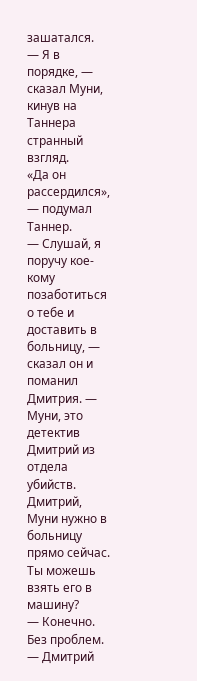зашатался.
— Я в порядке, — сказал Муни, кинув на Таннера странный взгляд.
«Да он рассердился», — подумал Таннер.
— Слушай, я поручу кое-кому позаботиться о тебе и доставить в больницу, — сказал он и поманил Дмитрия. — Муни, это детектив Дмитрий из отдела убийств. Дмитрий, Муни нужно в больницу прямо сейчас. Ты можешь взять его в машину?
— Конечно. Без проблем. — Дмитрий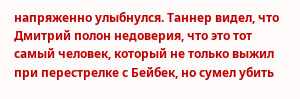напряженно улыбнулся. Таннер видел, что Дмитрий полон недоверия, что это тот самый человек, который не только выжил при перестрелке с Бейбек, но сумел убить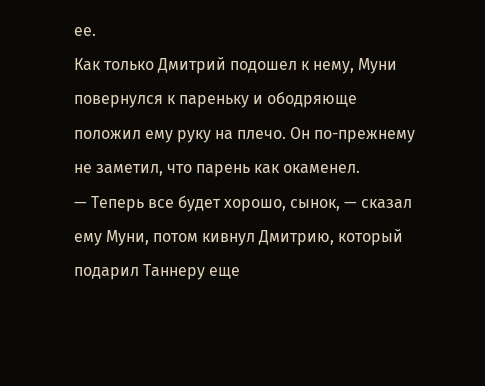ее.
Как только Дмитрий подошел к нему, Муни повернулся к пареньку и ободряюще положил ему руку на плечо. Он по-прежнему не заметил, что парень как окаменел.
— Теперь все будет хорошо, сынок, — сказал ему Муни, потом кивнул Дмитрию, который подарил Таннеру еще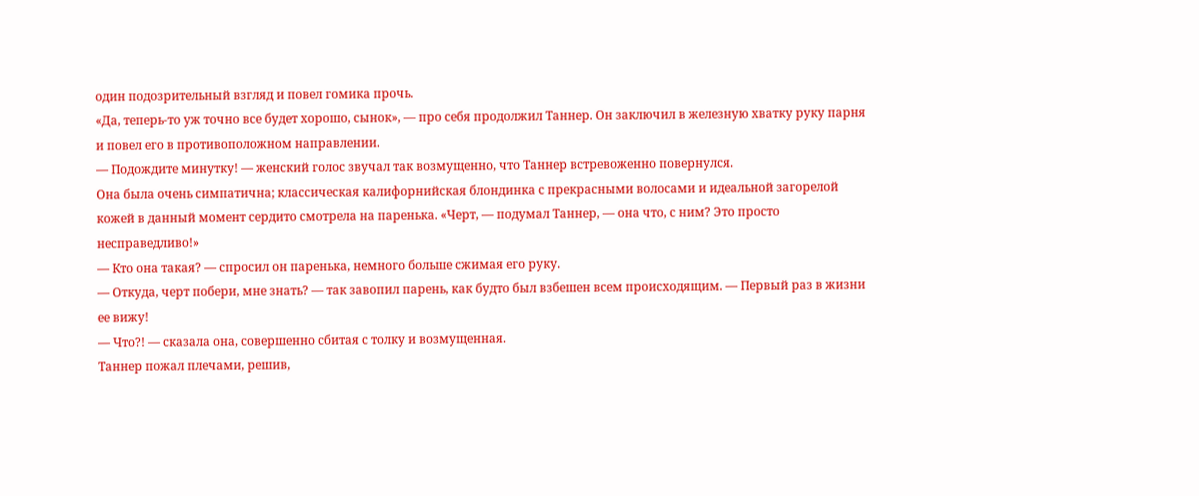один подозрительный взгляд и повел гомика прочь.
«Да, теперь-то уж точно все будет хорошо, сынок», — про себя продолжил Таннер. Он заключил в железную хватку руку парня и повел его в противоположном направлении.
— Подождите минутку! — женский голос звучал так возмущенно, что Таннер встревоженно повернулся.
Она была очень симпатична; классическая калифорнийская блондинка с прекрасными волосами и идеальной загорелой кожей в данный момент сердито смотрела на паренька. «Черт, — подумал Таннер, — она что, с ним? Это просто несправедливо!»
— Кто она такая? — спросил он паренька, немного больше сжимая его руку.
— Откуда, черт побери, мне знать? — так завопил парень, как будто был взбешен всем происходящим. — Первый раз в жизни ее вижу!
— Что?! — сказала она, совершенно сбитая с толку и возмущенная.
Таннер пожал плечами, решив,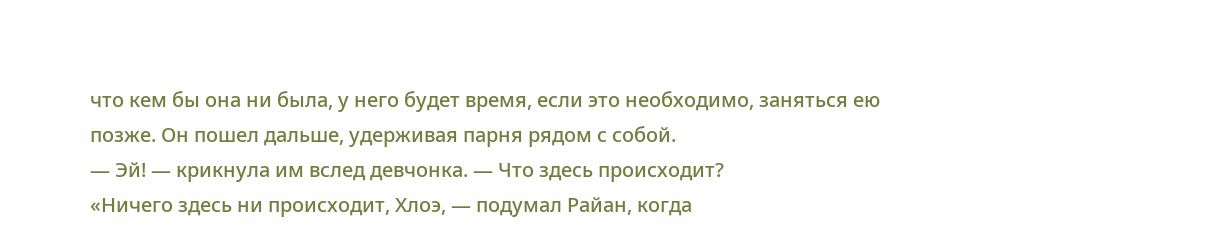что кем бы она ни была, у него будет время, если это необходимо, заняться ею позже. Он пошел дальше, удерживая парня рядом с собой.
— Эй! — крикнула им вслед девчонка. — Что здесь происходит?
«Ничего здесь ни происходит, Хлоэ, — подумал Райан, когда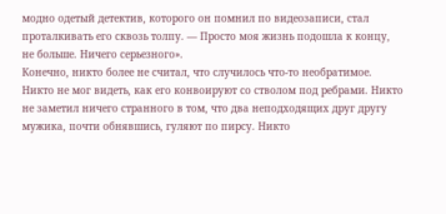модно одетый детектив, которого он помнил по видеозаписи, стал проталкивать его сквозь толпу. — Просто моя жизнь подошла к концу, не больше. Ничего серьезного».
Конечно, никто более не считал, что случилось что-то необратимое. Никто не мог видеть, как его конвоируют со стволом под ребрами. Никто не заметил ничего странного в том, что два неподходящих друг другу мужика, почти обнявшись, гуляют по пирсу. Никто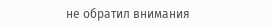не обратил внимания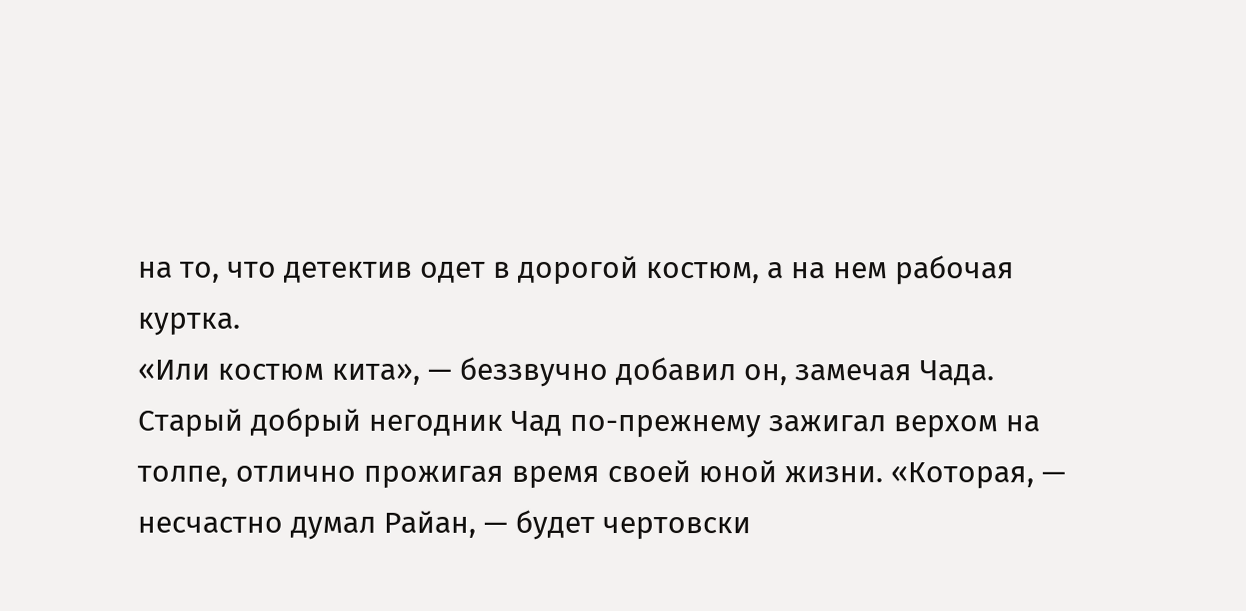на то, что детектив одет в дорогой костюм, а на нем рабочая куртка.
«Или костюм кита», — беззвучно добавил он, замечая Чада. Старый добрый негодник Чад по-прежнему зажигал верхом на толпе, отлично прожигая время своей юной жизни. «Которая, — несчастно думал Райан, — будет чертовски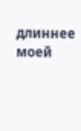длиннее моей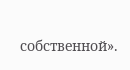собственной».